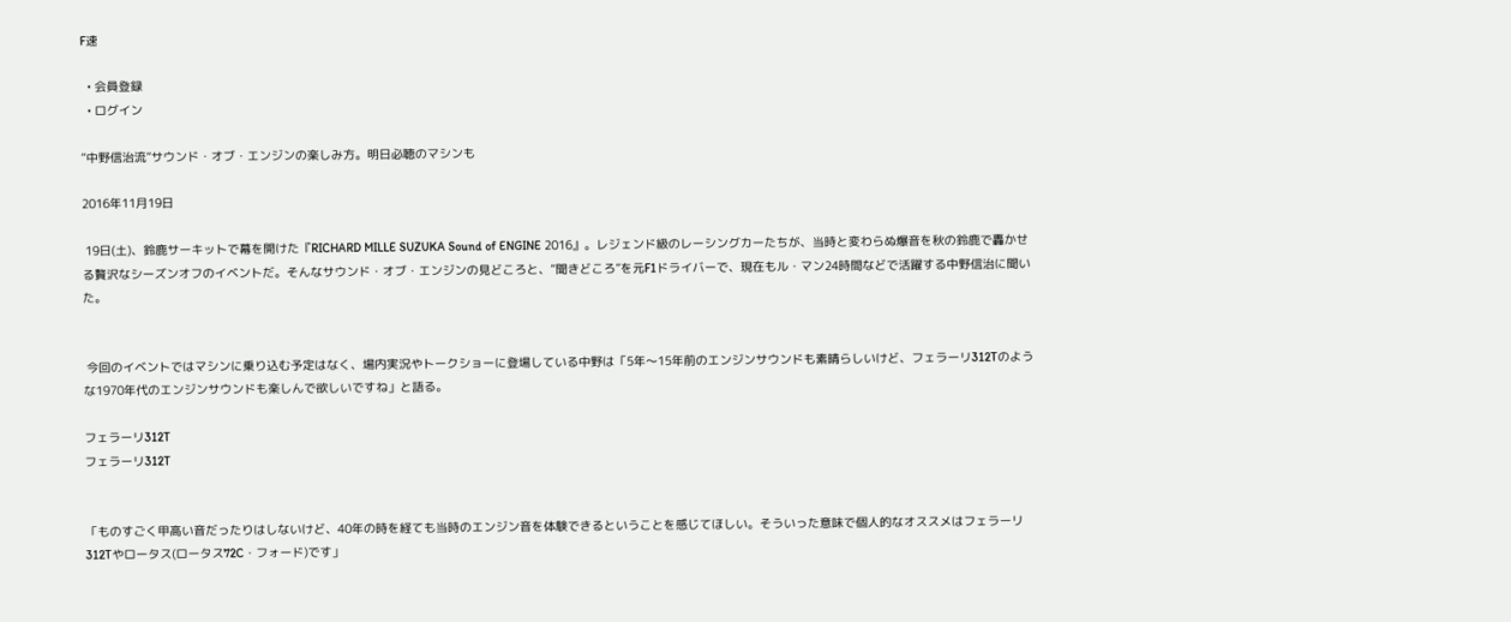F速

  • 会員登録
  • ログイン

“中野信治流”サウンド・オブ・エンジンの楽しみ方。明日必聴のマシンも

2016年11月19日

 19日(土)、鈴鹿サーキットで幕を開けた『RICHARD MILLE SUZUKA Sound of ENGINE 2016』。レジェンド級のレーシングカーたちが、当時と変わらぬ爆音を秋の鈴鹿で轟かせる贅沢なシーズンオフのイベントだ。そんなサウンド・オブ・エンジンの見どころと、“聞きどころ”を元F1ドライバーで、現在もル・マン24時間などで活躍する中野信治に聞いた。


 今回のイベントではマシンに乗り込む予定はなく、場内実況やトークショーに登場している中野は「5年〜15年前のエンジンサウンドも素晴らしいけど、フェラーリ312Tのような1970年代のエンジンサウンドも楽しんで欲しいですね」と語る。

フェラーリ312T
フェラーリ312T


「ものすごく甲高い音だったりはしないけど、40年の時を経ても当時のエンジン音を体験できるということを感じてほしい。そういった意味で個人的なオススメはフェラーリ312Tやロータス(ロータス72C・フォード)です」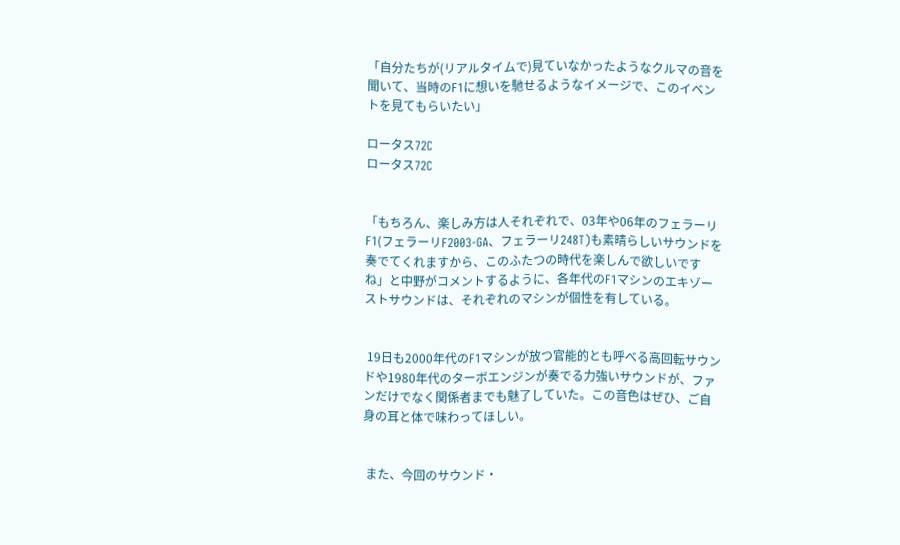「自分たちが(リアルタイムで)見ていなかったようなクルマの音を聞いて、当時のF1に想いを馳せるようなイメージで、このイベントを見てもらいたい」

ロータス72C
ロータス72C


「もちろん、楽しみ方は人それぞれで、03年や06年のフェラーリF1(フェラーリF2003-GA、フェラーリ248T)も素晴らしいサウンドを奏でてくれますから、このふたつの時代を楽しんで欲しいですね」と中野がコメントするように、各年代のF1マシンのエキゾーストサウンドは、それぞれのマシンが個性を有している。


 19日も2000年代のF1マシンが放つ官能的とも呼べる高回転サウンドや1980年代のターボエンジンが奏でる力強いサウンドが、ファンだけでなく関係者までも魅了していた。この音色はぜひ、ご自身の耳と体で味わってほしい。


 また、今回のサウンド・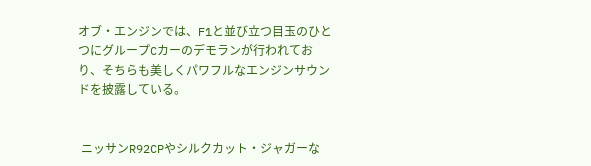オブ・エンジンでは、F1と並び立つ目玉のひとつにグループCカーのデモランが行われており、そちらも美しくパワフルなエンジンサウンドを披露している。


 ニッサンR92CPやシルクカット・ジャガーな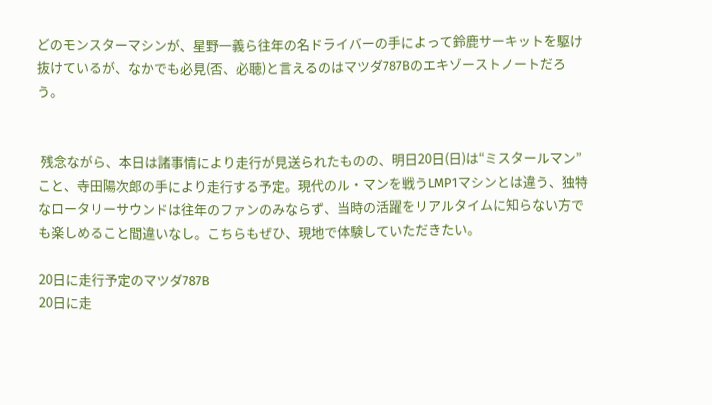どのモンスターマシンが、星野一義ら往年の名ドライバーの手によって鈴鹿サーキットを駆け抜けているが、なかでも必見(否、必聴)と言えるのはマツダ787Bのエキゾーストノートだろう。


 残念ながら、本日は諸事情により走行が見送られたものの、明日20日(日)は“ミスタールマン”こと、寺田陽次郎の手により走行する予定。現代のル・マンを戦うLMP1マシンとは違う、独特なロータリーサウンドは往年のファンのみならず、当時の活躍をリアルタイムに知らない方でも楽しめること間違いなし。こちらもぜひ、現地で体験していただきたい。

20日に走行予定のマツダ787B
20日に走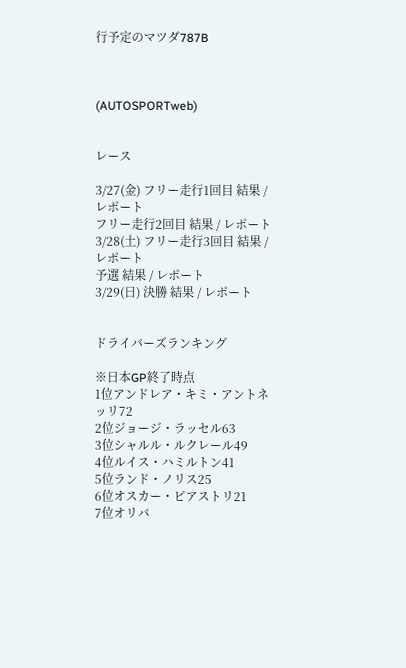行予定のマツダ787B



(AUTOSPORTweb)


レース

3/27(金) フリー走行1回目 結果 / レポート
フリー走行2回目 結果 / レポート
3/28(土) フリー走行3回目 結果 / レポート
予選 結果 / レポート
3/29(日) 決勝 結果 / レポート


ドライバーズランキング

※日本GP終了時点
1位アンドレア・キミ・アントネッリ72
2位ジョージ・ラッセル63
3位シャルル・ルクレール49
4位ルイス・ハミルトン41
5位ランド・ノリス25
6位オスカー・ピアストリ21
7位オリバ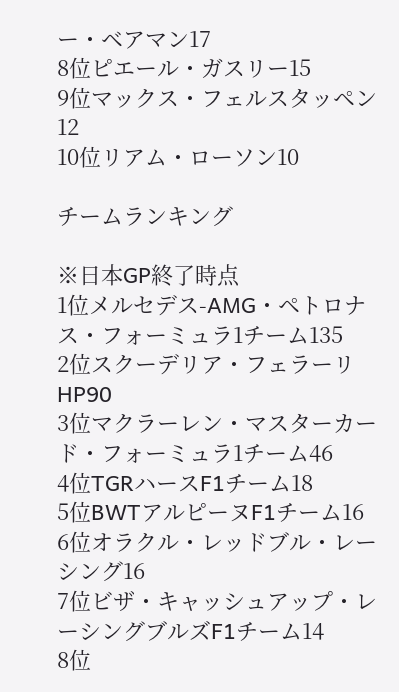ー・ベアマン17
8位ピエール・ガスリー15
9位マックス・フェルスタッペン12
10位リアム・ローソン10

チームランキング

※日本GP終了時点
1位メルセデス-AMG・ペトロナス・フォーミュラ1チーム135
2位スクーデリア・フェラーリHP90
3位マクラーレン・マスターカード・フォーミュラ1チーム46
4位TGRハースF1チーム18
5位BWTアルピーヌF1チーム16
6位オラクル・レッドブル・レーシング16
7位ビザ・キャッシュアップ・レーシングブルズF1チーム14
8位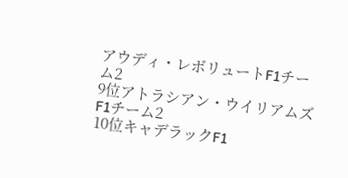アウディ・レボリュートF1チーム2
9位アトラシアン・ウイリアムズF1チーム2
10位キャデラックF1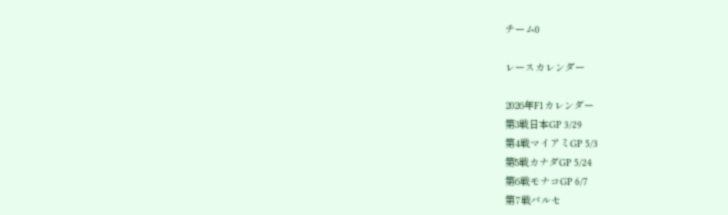チーム0

レースカレンダー

2026年F1カレンダー
第3戦日本GP 3/29
第4戦マイアミGP 5/3
第5戦カナダGP 5/24
第6戦モナコGP 6/7
第7戦バルセ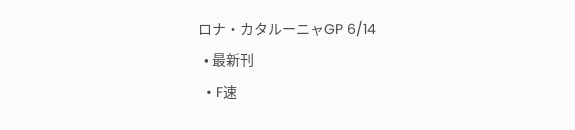ロナ・カタルーニャGP 6/14
  • 最新刊
  • F速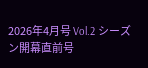2026年4月号 Vol.2 シーズン開幕直前号